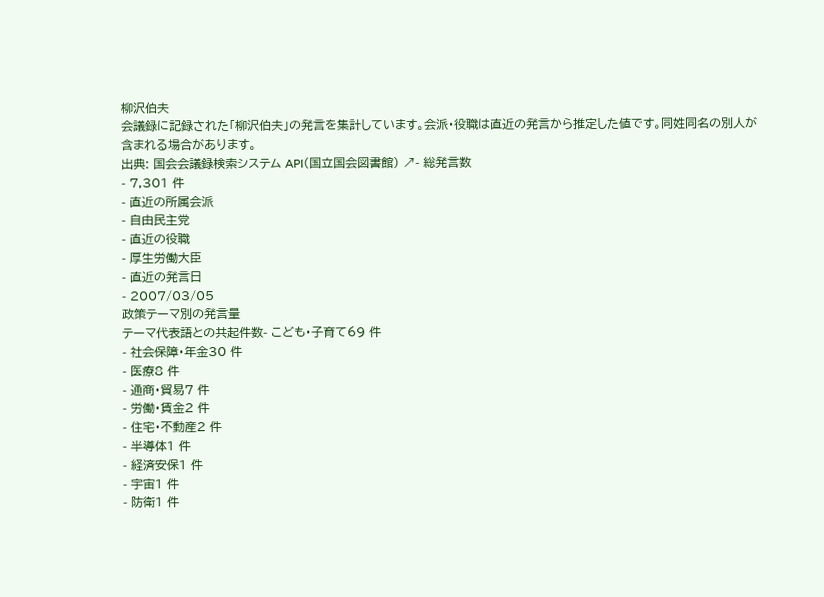柳沢伯夫
会議録に記録された「柳沢伯夫」の発言を集計しています。会派・役職は直近の発言から推定した値です。同姓同名の別人が含まれる場合があります。
出典: 国会会議録検索システム API(国立国会図書館) ↗- 総発言数
- 7,301 件
- 直近の所属会派
- 自由民主党
- 直近の役職
- 厚生労働大臣
- 直近の発言日
- 2007/03/05
政策テーマ別の発言量
テーマ代表語との共起件数- こども・子育て69 件
- 社会保障・年金30 件
- 医療8 件
- 通商・貿易7 件
- 労働・賃金2 件
- 住宅・不動産2 件
- 半導体1 件
- 経済安保1 件
- 宇宙1 件
- 防衛1 件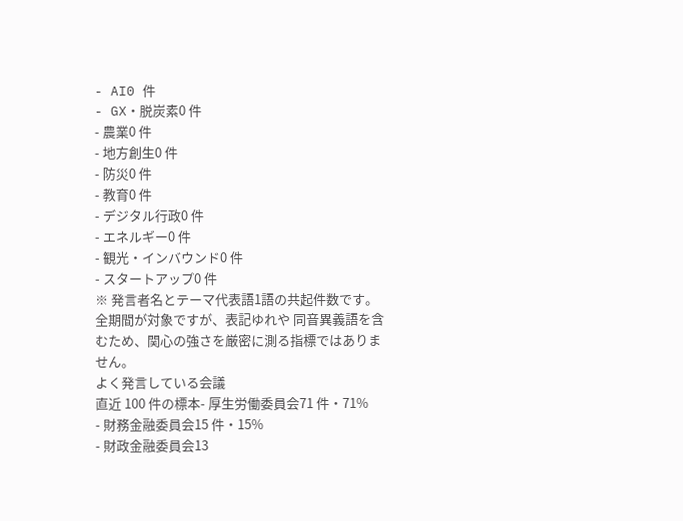- AI0 件
- GX・脱炭素0 件
- 農業0 件
- 地方創生0 件
- 防災0 件
- 教育0 件
- デジタル行政0 件
- エネルギー0 件
- 観光・インバウンド0 件
- スタートアップ0 件
※ 発言者名とテーマ代表語1語の共起件数です。全期間が対象ですが、表記ゆれや 同音異義語を含むため、関心の強さを厳密に測る指標ではありません。
よく発言している会議
直近 100 件の標本- 厚生労働委員会71 件・71%
- 財務金融委員会15 件・15%
- 財政金融委員会13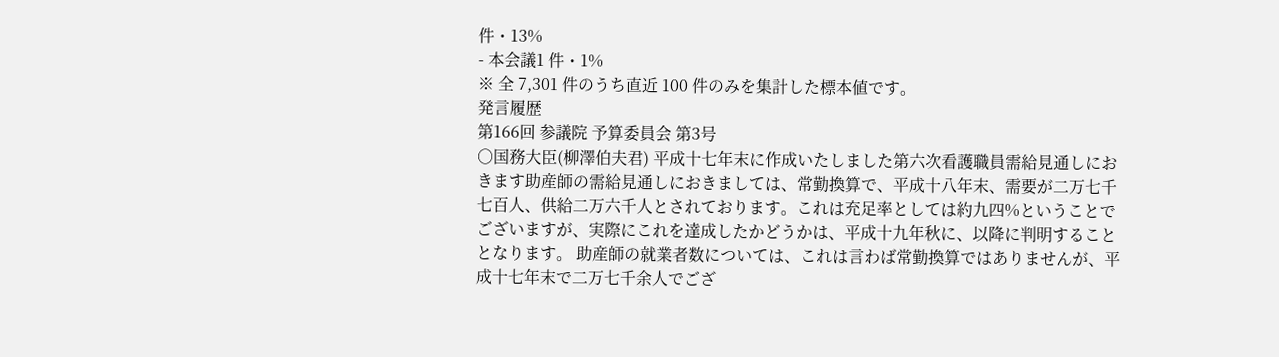件・13%
- 本会議1 件・1%
※ 全 7,301 件のうち直近 100 件のみを集計した標本値です。
発言履歴
第166回 参議院 予算委員会 第3号
○国務大臣(柳澤伯夫君) 平成十七年末に作成いたしました第六次看護職員需給見通しにおきます助産師の需給見通しにおきましては、常勤換算で、平成十八年末、需要が二万七千七百人、供給二万六千人とされております。これは充足率としては約九四%ということでございますが、実際にこれを達成したかどうかは、平成十九年秋に、以降に判明することとなります。 助産師の就業者数については、これは言わば常勤換算ではありませんが、平成十七年末で二万七千余人でござ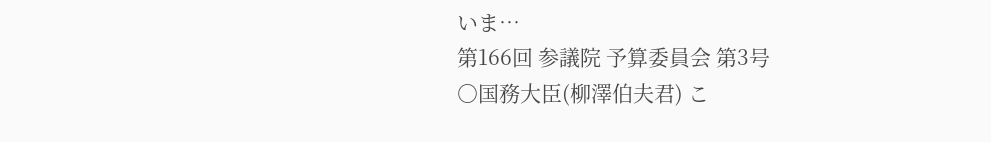いま…
第166回 参議院 予算委員会 第3号
○国務大臣(柳澤伯夫君) こ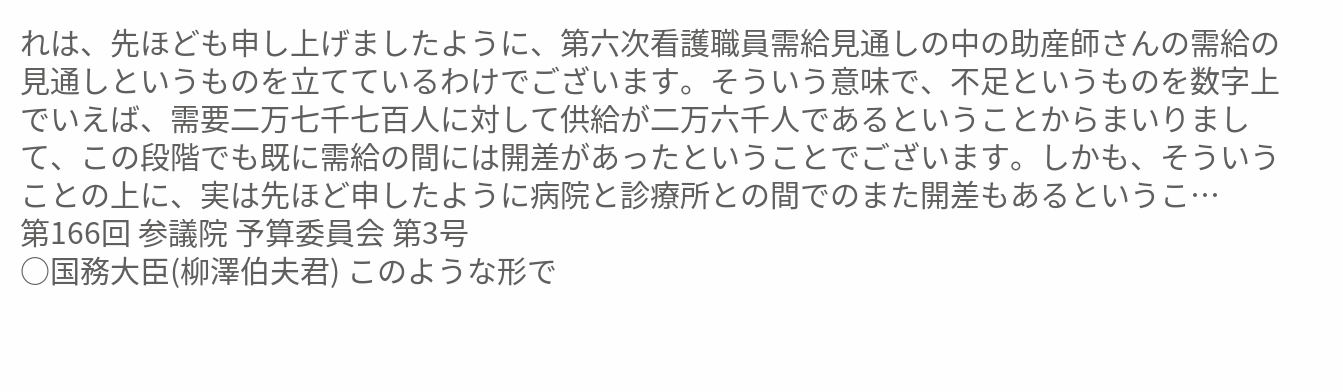れは、先ほども申し上げましたように、第六次看護職員需給見通しの中の助産師さんの需給の見通しというものを立てているわけでございます。そういう意味で、不足というものを数字上でいえば、需要二万七千七百人に対して供給が二万六千人であるということからまいりまして、この段階でも既に需給の間には開差があったということでございます。しかも、そういうことの上に、実は先ほど申したように病院と診療所との間でのまた開差もあるというこ…
第166回 参議院 予算委員会 第3号
○国務大臣(柳澤伯夫君) このような形で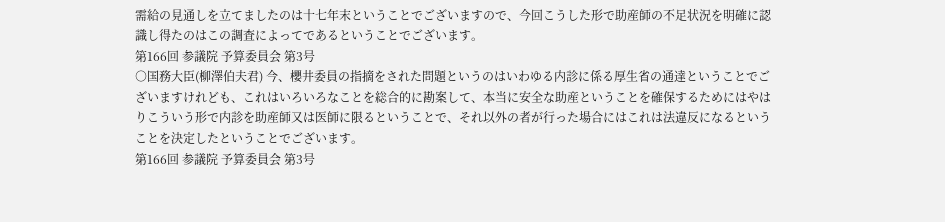需給の見通しを立てましたのは十七年末ということでございますので、今回こうした形で助産師の不足状況を明確に認識し得たのはこの調査によってであるということでございます。
第166回 参議院 予算委員会 第3号
○国務大臣(柳澤伯夫君) 今、櫻井委員の指摘をされた問題というのはいわゆる内診に係る厚生省の通達ということでございますけれども、これはいろいろなことを総合的に勘案して、本当に安全な助産ということを確保するためにはやはりこういう形で内診を助産師又は医師に限るということで、それ以外の者が行った場合にはこれは法違反になるということを決定したということでございます。
第166回 参議院 予算委員会 第3号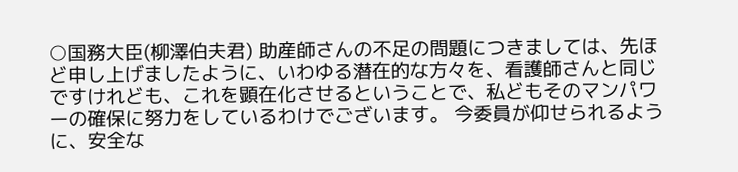○国務大臣(柳澤伯夫君) 助産師さんの不足の問題につきましては、先ほど申し上げましたように、いわゆる潜在的な方々を、看護師さんと同じですけれども、これを顕在化させるということで、私どもそのマンパワーの確保に努力をしているわけでございます。 今委員が仰せられるように、安全な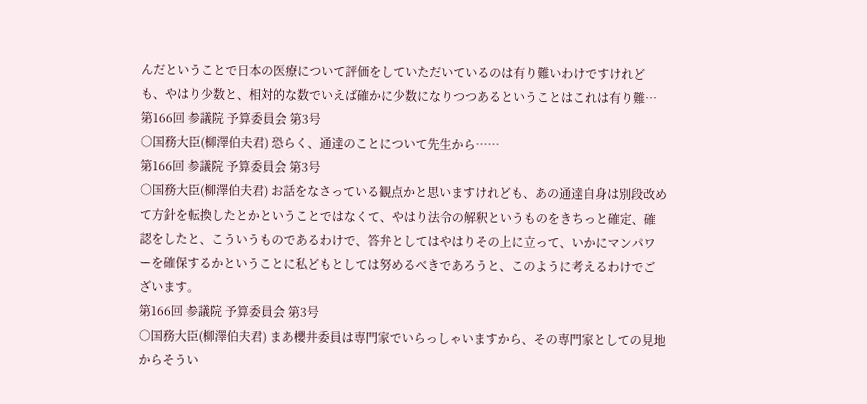んだということで日本の医療について評価をしていただいているのは有り難いわけですけれども、やはり少数と、相対的な数でいえば確かに少数になりつつあるということはこれは有り難…
第166回 参議院 予算委員会 第3号
○国務大臣(柳澤伯夫君) 恐らく、通達のことについて先生から……
第166回 参議院 予算委員会 第3号
○国務大臣(柳澤伯夫君) お話をなさっている観点かと思いますけれども、あの通達自身は別段改めて方針を転換したとかということではなくて、やはり法令の解釈というものをきちっと確定、確認をしたと、こういうものであるわけで、答弁としてはやはりその上に立って、いかにマンパワーを確保するかということに私どもとしては努めるべきであろうと、このように考えるわけでございます。
第166回 参議院 予算委員会 第3号
○国務大臣(柳澤伯夫君) まあ櫻井委員は専門家でいらっしゃいますから、その専門家としての見地からそうい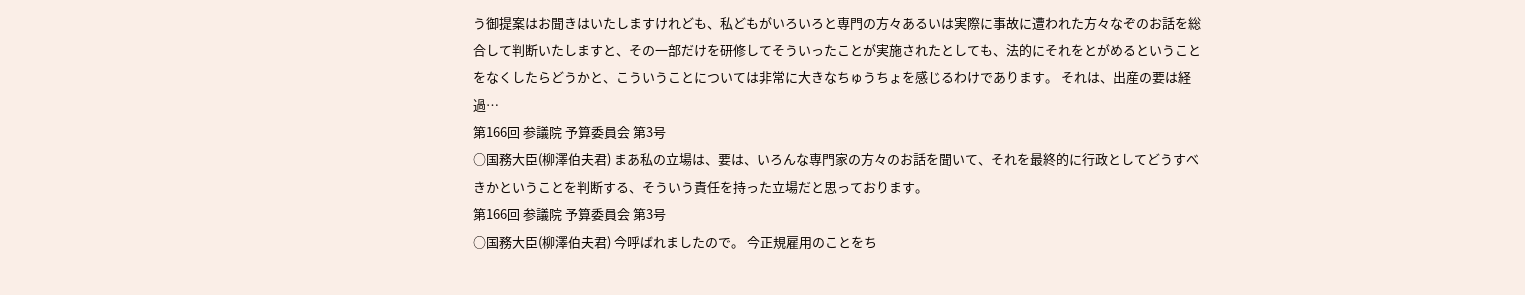う御提案はお聞きはいたしますけれども、私どもがいろいろと専門の方々あるいは実際に事故に遭われた方々なぞのお話を総合して判断いたしますと、その一部だけを研修してそういったことが実施されたとしても、法的にそれをとがめるということをなくしたらどうかと、こういうことについては非常に大きなちゅうちょを感じるわけであります。 それは、出産の要は経過…
第166回 参議院 予算委員会 第3号
○国務大臣(柳澤伯夫君) まあ私の立場は、要は、いろんな専門家の方々のお話を聞いて、それを最終的に行政としてどうすべきかということを判断する、そういう責任を持った立場だと思っております。
第166回 参議院 予算委員会 第3号
○国務大臣(柳澤伯夫君) 今呼ばれましたので。 今正規雇用のことをち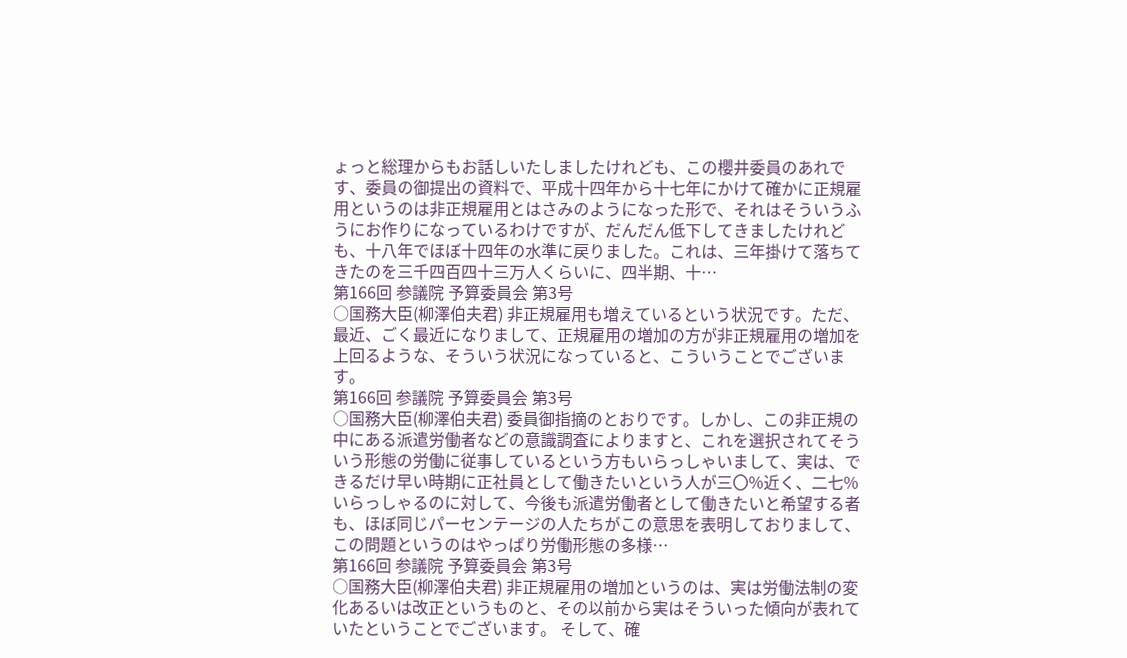ょっと総理からもお話しいたしましたけれども、この櫻井委員のあれです、委員の御提出の資料で、平成十四年から十七年にかけて確かに正規雇用というのは非正規雇用とはさみのようになった形で、それはそういうふうにお作りになっているわけですが、だんだん低下してきましたけれども、十八年でほぼ十四年の水準に戻りました。これは、三年掛けて落ちてきたのを三千四百四十三万人くらいに、四半期、十…
第166回 参議院 予算委員会 第3号
○国務大臣(柳澤伯夫君) 非正規雇用も増えているという状況です。ただ、最近、ごく最近になりまして、正規雇用の増加の方が非正規雇用の増加を上回るような、そういう状況になっていると、こういうことでございます。
第166回 参議院 予算委員会 第3号
○国務大臣(柳澤伯夫君) 委員御指摘のとおりです。しかし、この非正規の中にある派遣労働者などの意識調査によりますと、これを選択されてそういう形態の労働に従事しているという方もいらっしゃいまして、実は、できるだけ早い時期に正社員として働きたいという人が三〇%近く、二七%いらっしゃるのに対して、今後も派遣労働者として働きたいと希望する者も、ほぼ同じパーセンテージの人たちがこの意思を表明しておりまして、この問題というのはやっぱり労働形態の多様…
第166回 参議院 予算委員会 第3号
○国務大臣(柳澤伯夫君) 非正規雇用の増加というのは、実は労働法制の変化あるいは改正というものと、その以前から実はそういった傾向が表れていたということでございます。 そして、確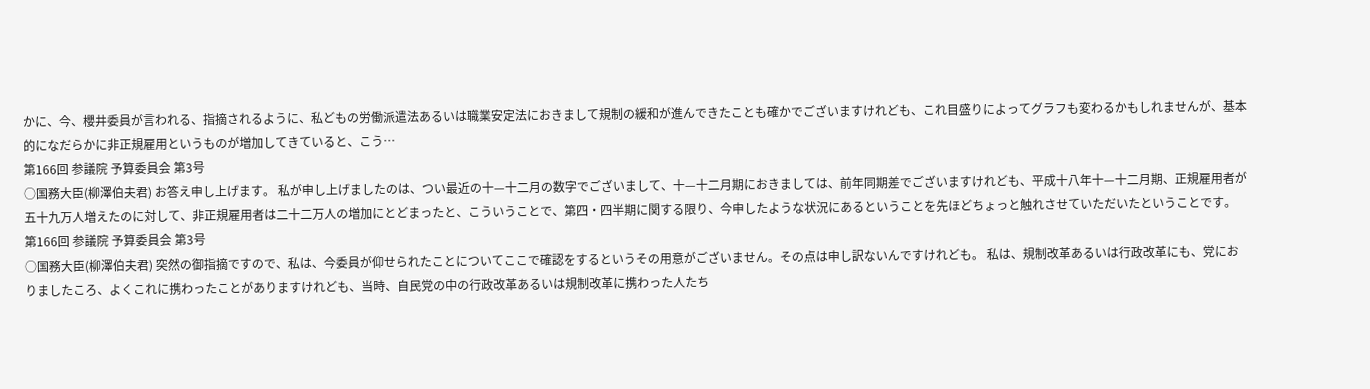かに、今、櫻井委員が言われる、指摘されるように、私どもの労働派遣法あるいは職業安定法におきまして規制の緩和が進んできたことも確かでございますけれども、これ目盛りによってグラフも変わるかもしれませんが、基本的になだらかに非正規雇用というものが増加してきていると、こう…
第166回 参議院 予算委員会 第3号
○国務大臣(柳澤伯夫君) お答え申し上げます。 私が申し上げましたのは、つい最近の十—十二月の数字でございまして、十—十二月期におきましては、前年同期差でございますけれども、平成十八年十—十二月期、正規雇用者が五十九万人増えたのに対して、非正規雇用者は二十二万人の増加にとどまったと、こういうことで、第四・四半期に関する限り、今申したような状況にあるということを先ほどちょっと触れさせていただいたということです。
第166回 参議院 予算委員会 第3号
○国務大臣(柳澤伯夫君) 突然の御指摘ですので、私は、今委員が仰せられたことについてここで確認をするというその用意がございません。その点は申し訳ないんですけれども。 私は、規制改革あるいは行政改革にも、党におりましたころ、よくこれに携わったことがありますけれども、当時、自民党の中の行政改革あるいは規制改革に携わった人たち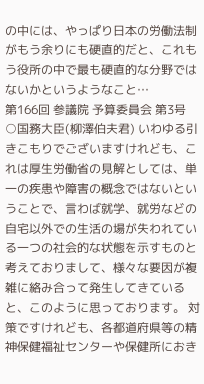の中には、やっぱり日本の労働法制がもう余りにも硬直的だと、これもう役所の中で最も硬直的な分野ではないかというようなこと…
第166回 参議院 予算委員会 第3号
○国務大臣(柳澤伯夫君) いわゆる引きこもりでございますけれども、これは厚生労働省の見解としては、単一の疾患や障害の概念ではないということで、言わば就学、就労などの自宅以外での生活の場が失われている一つの社会的な状態を示すものと考えておりまして、様々な要因が複雑に絡み合って発生してきていると、このように思っております。 対策ですけれども、各都道府県等の精神保健福祉センターや保健所におき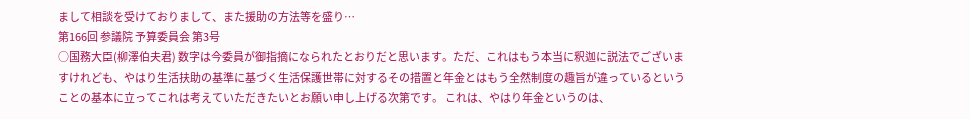まして相談を受けておりまして、また援助の方法等を盛り…
第166回 参議院 予算委員会 第3号
○国務大臣(柳澤伯夫君) 数字は今委員が御指摘になられたとおりだと思います。ただ、これはもう本当に釈迦に説法でございますけれども、やはり生活扶助の基準に基づく生活保護世帯に対するその措置と年金とはもう全然制度の趣旨が違っているということの基本に立ってこれは考えていただきたいとお願い申し上げる次第です。 これは、やはり年金というのは、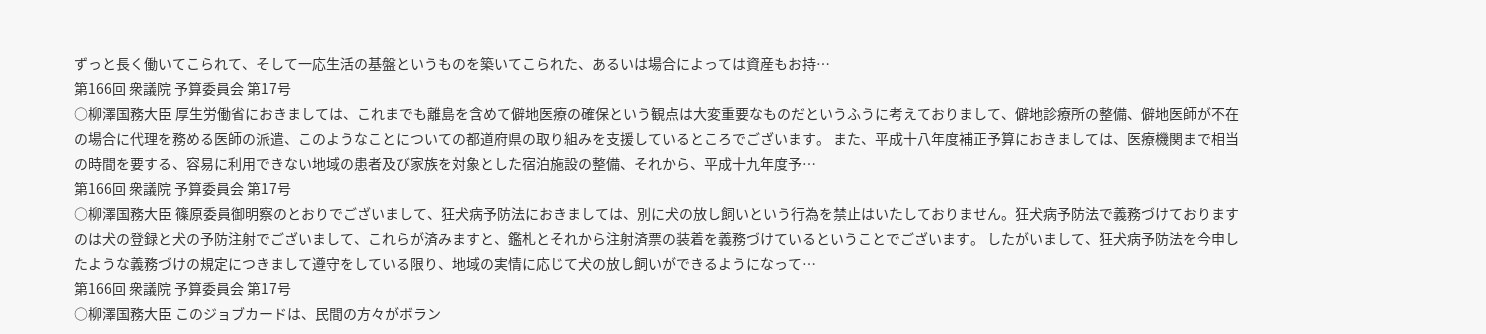ずっと長く働いてこられて、そして一応生活の基盤というものを築いてこられた、あるいは場合によっては資産もお持…
第166回 衆議院 予算委員会 第17号
○柳澤国務大臣 厚生労働省におきましては、これまでも離島を含めて僻地医療の確保という観点は大変重要なものだというふうに考えておりまして、僻地診療所の整備、僻地医師が不在の場合に代理を務める医師の派遣、このようなことについての都道府県の取り組みを支援しているところでございます。 また、平成十八年度補正予算におきましては、医療機関まで相当の時間を要する、容易に利用できない地域の患者及び家族を対象とした宿泊施設の整備、それから、平成十九年度予…
第166回 衆議院 予算委員会 第17号
○柳澤国務大臣 篠原委員御明察のとおりでございまして、狂犬病予防法におきましては、別に犬の放し飼いという行為を禁止はいたしておりません。狂犬病予防法で義務づけておりますのは犬の登録と犬の予防注射でございまして、これらが済みますと、鑑札とそれから注射済票の装着を義務づけているということでございます。 したがいまして、狂犬病予防法を今申したような義務づけの規定につきまして遵守をしている限り、地域の実情に応じて犬の放し飼いができるようになって…
第166回 衆議院 予算委員会 第17号
○柳澤国務大臣 このジョブカードは、民間の方々がボラン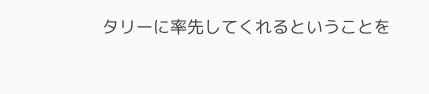タリーに率先してくれるということを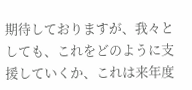期待しておりますが、我々としても、これをどのように支援していくか、これは来年度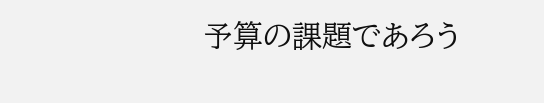予算の課題であろう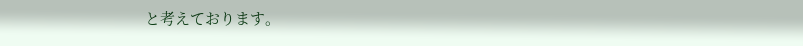と考えております。